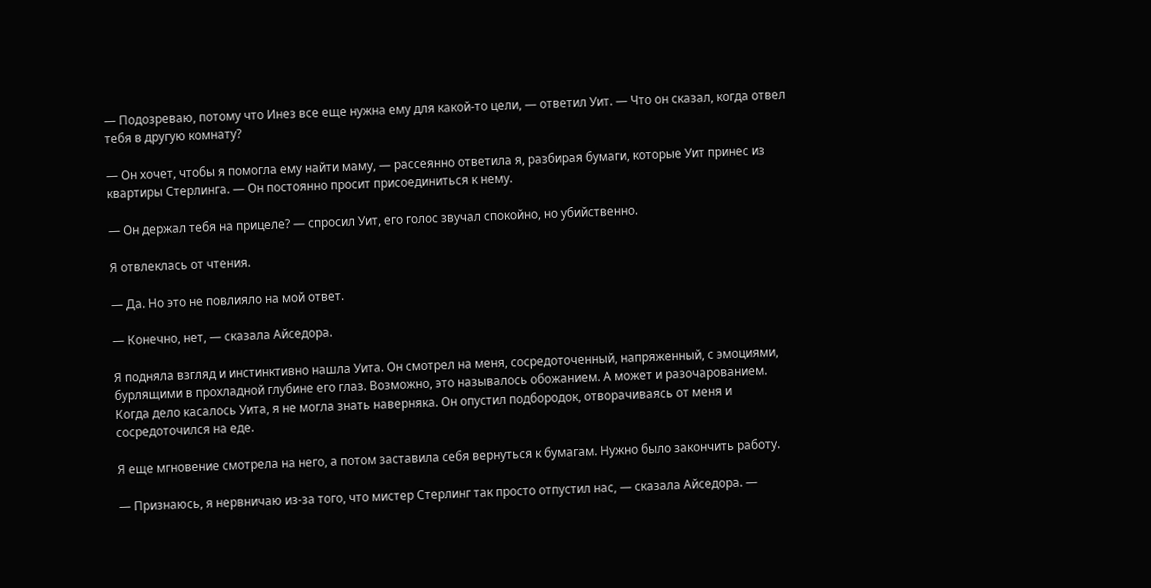— Подозреваю, потому что Инез все еще нужна ему для какой-то цели, — ответил Уит. — Что он сказал, когда отвел тебя в другую комнату?

— Он хочет, чтобы я помогла ему найти маму, — рассеянно ответила я, разбирая бумаги, которые Уит принес из квартиры Стерлинга. — Он постоянно просит присоединиться к нему.

— Он держал тебя на прицеле? — спросил Уит, его голос звучал спокойно, но убийственно.

Я отвлеклась от чтения.

— Да. Но это не повлияло на мой ответ.

— Конечно, нет, — сказала Айседора.

Я подняла взгляд и инстинктивно нашла Уита. Он смотрел на меня, сосредоточенный, напряженный, с эмоциями, бурлящими в прохладной глубине его глаз. Возможно, это называлось обожанием. А может и разочарованием. Когда дело касалось Уита, я не могла знать наверняка. Он опустил подбородок, отворачиваясь от меня и сосредоточился на еде.

Я еще мгновение смотрела на него, а потом заставила себя вернуться к бумагам. Нужно было закончить работу.

— Признаюсь, я нервничаю из-за того, что мистер Стерлинг так просто отпустил нас, — сказала Айседора. —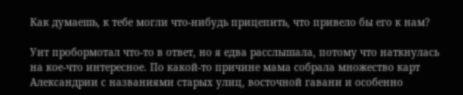Как думаешь, к тебе могли что-нибудь прицепить, что привело бы его к нам?

Уит пробормотал что-то в ответ, но я едва расслышала, потому что наткнулась на кое-что интересное. По какой-то причине мама собрала множество карт Александрии с названиями старых улиц, восточной гавани и особенно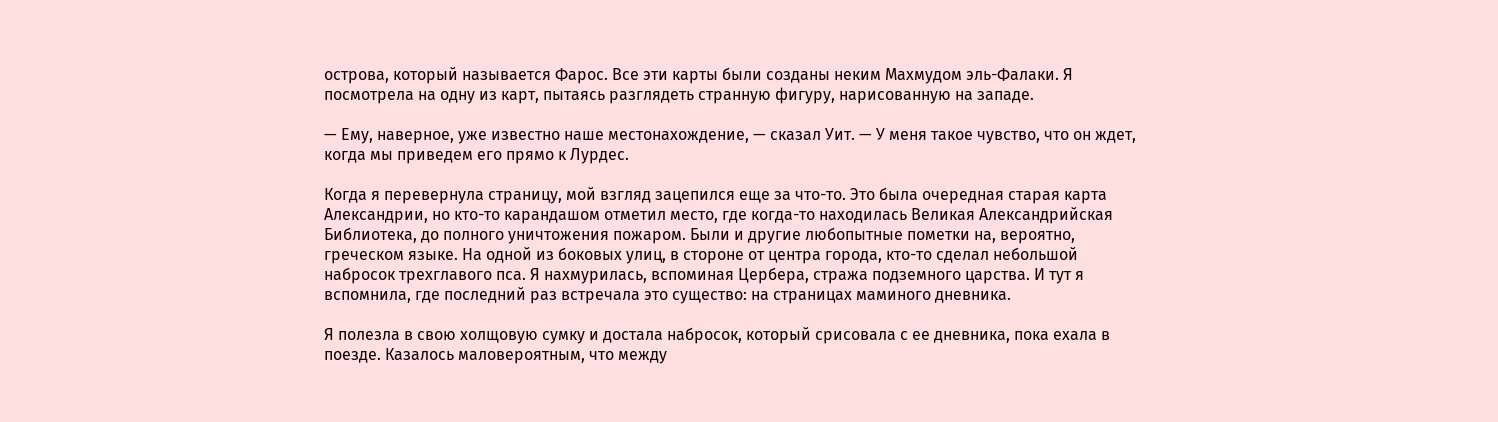острова, который называется Фарос. Все эти карты были созданы неким Махмудом эль-Фалаки. Я посмотрела на одну из карт, пытаясь разглядеть странную фигуру, нарисованную на западе.

— Ему, наверное, уже известно наше местонахождение, — сказал Уит. — У меня такое чувство, что он ждет, когда мы приведем его прямо к Лурдес.

Когда я перевернула страницу, мой взгляд зацепился еще за что-то. Это была очередная старая карта Александрии, но кто-то карандашом отметил место, где когда-то находилась Великая Александрийская Библиотека, до полного уничтожения пожаром. Были и другие любопытные пометки на, вероятно, греческом языке. На одной из боковых улиц, в стороне от центра города, кто-то сделал небольшой набросок трехглавого пса. Я нахмурилась, вспоминая Цербера, стража подземного царства. И тут я вспомнила, где последний раз встречала это существо: на страницах маминого дневника.

Я полезла в свою холщовую сумку и достала набросок, который срисовала с ее дневника, пока ехала в поезде. Казалось маловероятным, что между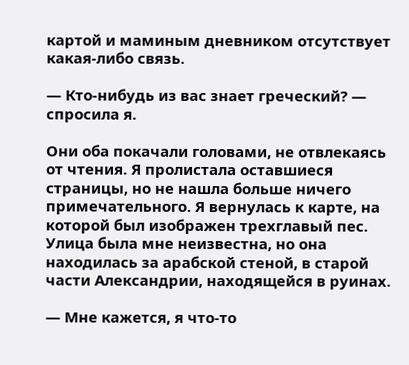картой и маминым дневником отсутствует какая-либо связь.

— Кто-нибудь из вас знает греческий? — спросила я.

Они оба покачали головами, не отвлекаясь от чтения. Я пролистала оставшиеся страницы, но не нашла больше ничего примечательного. Я вернулась к карте, на которой был изображен трехглавый пес. Улица была мне неизвестна, но она находилась за арабской стеной, в старой части Александрии, находящейся в руинах.

— Мне кажется, я что-то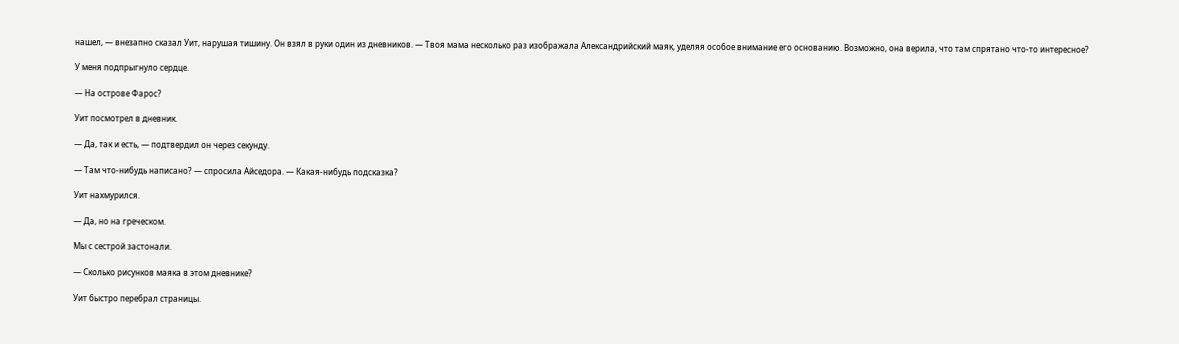нашел, — внезапно сказал Уит, нарушая тишину. Он взял в руки один из дневников. — Твоя мама несколько раз изображала Александрийский маяк, уделяя особое внимание его основанию. Возможно, она верила, что там спрятано что-то интересное?

У меня подпрыгнуло сердце.

— На острове Фарос?

Уит посмотрел в дневник.

— Да, так и есть, — подтвердил он через секунду.

— Там что-нибудь написано? — спросила Айседора. — Какая-нибудь подсказка?

Уит нахмурился.

— Да, но на греческом.

Мы с сестрой застонали.

— Сколько рисунков маяка в этом дневнике?

Уит быстро перебрал страницы.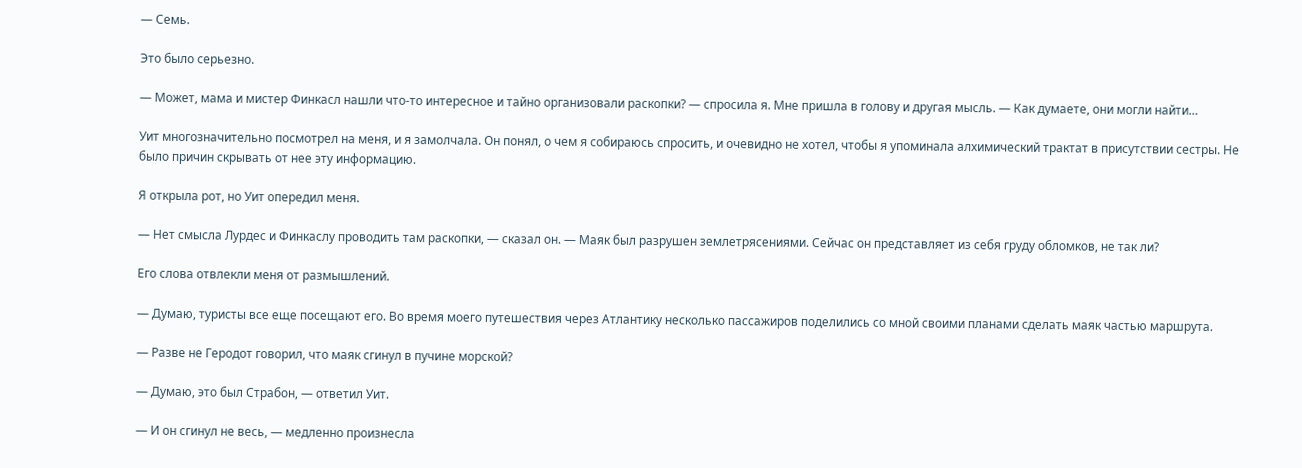— Семь.

Это было серьезно.

— Может, мама и мистер Финкасл нашли что-то интересное и тайно организовали раскопки? — спросила я. Мне пришла в голову и другая мысль. — Как думаете, они могли найти…

Уит многозначительно посмотрел на меня, и я замолчала. Он понял, о чем я собираюсь спросить, и очевидно не хотел, чтобы я упоминала алхимический трактат в присутствии сестры. Не было причин скрывать от нее эту информацию.

Я открыла рот, но Уит опередил меня.

— Нет смысла Лурдес и Финкаслу проводить там раскопки, — сказал он. — Маяк был разрушен землетрясениями. Сейчас он представляет из себя груду обломков, не так ли?

Его слова отвлекли меня от размышлений.

— Думаю, туристы все еще посещают его. Во время моего путешествия через Атлантику несколько пассажиров поделились со мной своими планами сделать маяк частью маршрута.

— Разве не Геродот говорил, что маяк сгинул в пучине морской?

— Думаю, это был Страбон, — ответил Уит.

— И он сгинул не весь, — медленно произнесла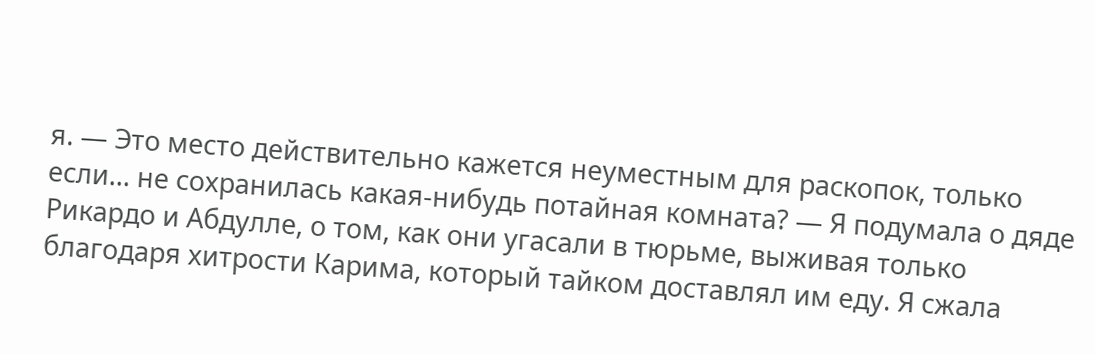я. — Это место действительно кажется неуместным для раскопок, только если… не сохранилась какая-нибудь потайная комната? — Я подумала о дяде Рикардо и Абдулле, о том, как они угасали в тюрьме, выживая только благодаря хитрости Карима, который тайком доставлял им еду. Я сжала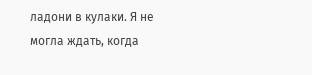ладони в кулаки. Я не могла ждать, когда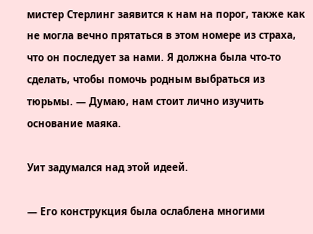мистер Стерлинг заявится к нам на порог, также как не могла вечно прятаться в этом номере из страха, что он последует за нами. Я должна была что-то сделать, чтобы помочь родным выбраться из тюрьмы. — Думаю, нам стоит лично изучить основание маяка.

Уит задумался над этой идеей.

— Его конструкция была ослаблена многими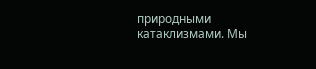природными катаклизмами. Мы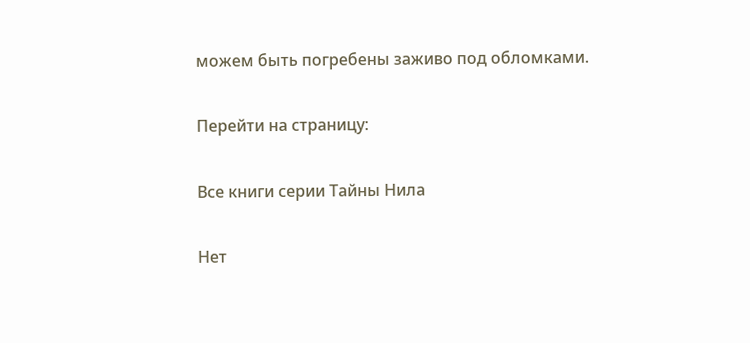можем быть погребены заживо под обломками.

Перейти на страницу:

Все книги серии Тайны Нила

Нет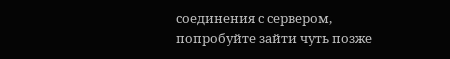соединения с сервером, попробуйте зайти чуть позже